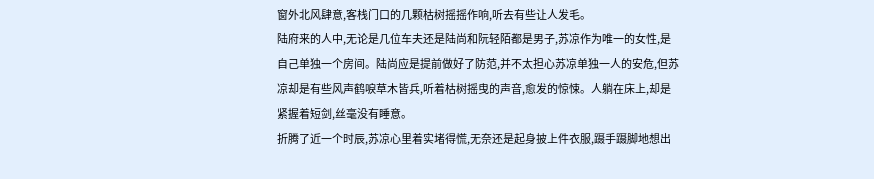窗外北风肆意,客栈门口的几颗枯树摇摇作响,听去有些让人发毛。
陆府来的人中,无论是几位车夫还是陆尚和阮轻陌都是男子,苏凉作为唯一的女性,是自己单独一个房间。陆尚应是提前做好了防范,并不太担心苏凉单独一人的安危,但苏凉却是有些风声鹤唳草木皆兵,听着枯树摇曳的声音,愈发的惊悚。人躺在床上,却是紧握着短剑,丝毫没有睡意。
折腾了近一个时辰,苏凉心里着实堵得慌,无奈还是起身披上件衣服,蹑手蹑脚地想出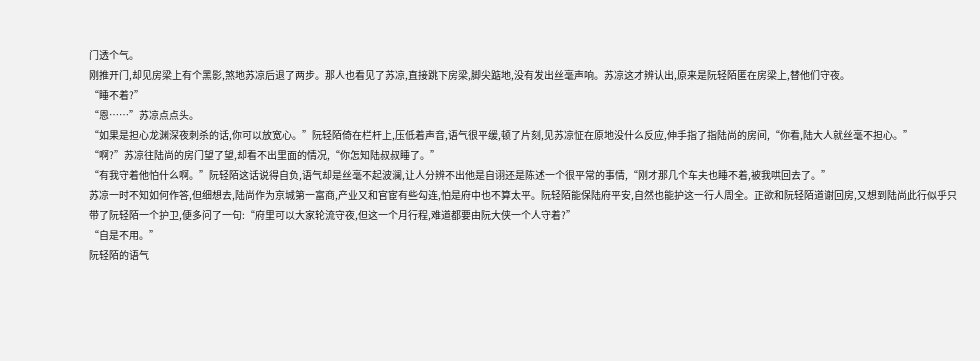门透个气。
刚推开门,却见房梁上有个黑影,煞地苏凉后退了两步。那人也看见了苏凉,直接跳下房梁,脚尖踮地,没有发出丝毫声响。苏凉这才辨认出,原来是阮轻陌匿在房梁上,替他们守夜。
“睡不着?”
“恩……”苏凉点点头。
“如果是担心龙渊深夜刺杀的话,你可以放宽心。”阮轻陌倚在栏杆上,压低着声音,语气很平缓,顿了片刻,见苏凉怔在原地没什么反应,伸手指了指陆尚的房间,“你看,陆大人就丝毫不担心。”
“啊?”苏凉往陆尚的房门望了望,却看不出里面的情况,“你怎知陆叔叔睡了。”
“有我守着他怕什么啊。”阮轻陌这话说得自负,语气却是丝毫不起波澜,让人分辨不出他是自诩还是陈述一个很平常的事情,“刚才那几个车夫也睡不着,被我哄回去了。”
苏凉一时不知如何作答,但细想去,陆尚作为京城第一富商,产业又和官宦有些勾连,怕是府中也不算太平。阮轻陌能保陆府平安,自然也能护这一行人周全。正欲和阮轻陌道谢回房,又想到陆尚此行似乎只带了阮轻陌一个护卫,便多问了一句:“府里可以大家轮流守夜,但这一个月行程,难道都要由阮大侠一个人守着?”
“自是不用。”
阮轻陌的语气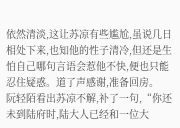依然清淡,这让苏凉有些尴尬,虽说几日相处下来,也知他的性子清冷,但还是生怕自己哪句言语会惹他不快,便也只能忍住疑惑。道了声感谢,准备回房。
阮轻陌看出苏凉不解,补了一句,“你还未到陆府时,陆大人已经和一位大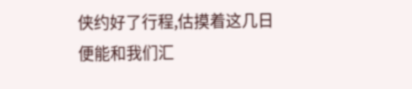侠约好了行程,估摸着这几日便能和我们汇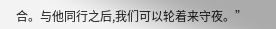合。与他同行之后,我们可以轮着来守夜。”